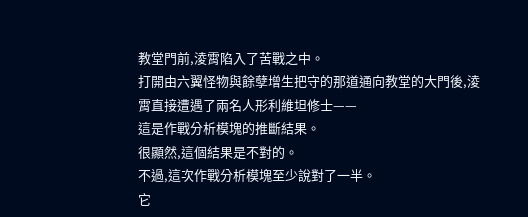教堂門前,淩霄陷入了苦戰之中。
打開由六翼怪物與餘孽增生把守的那道通向教堂的大門後,淩霄直接遭遇了兩名人形利維坦修士——
這是作戰分析模塊的推斷結果。
很顯然,這個結果是不對的。
不過,這次作戰分析模塊至少說對了一半。
它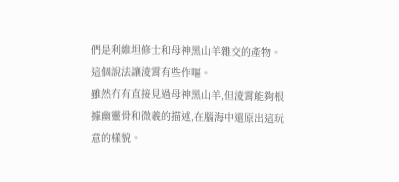們是利維坦修士和母神黑山羊雜交的產物。
這個說法讓淩霄有些作嘔。
雖然冇有直接見過母神黑山羊,但淩霄能夠根據幽靈骨和微羲的描述,在腦海中還原出這玩意的樣貌。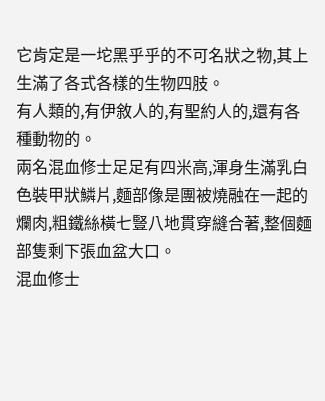它肯定是一坨黑乎乎的不可名狀之物,其上生滿了各式各樣的生物四肢。
有人類的,有伊敘人的,有聖約人的,還有各種動物的。
兩名混血修士足足有四米高,渾身生滿乳白色裝甲狀鱗片,麵部像是團被燒融在一起的爛肉,粗鐵絲橫七豎八地貫穿縫合著,整個麵部隻剩下張血盆大口。
混血修士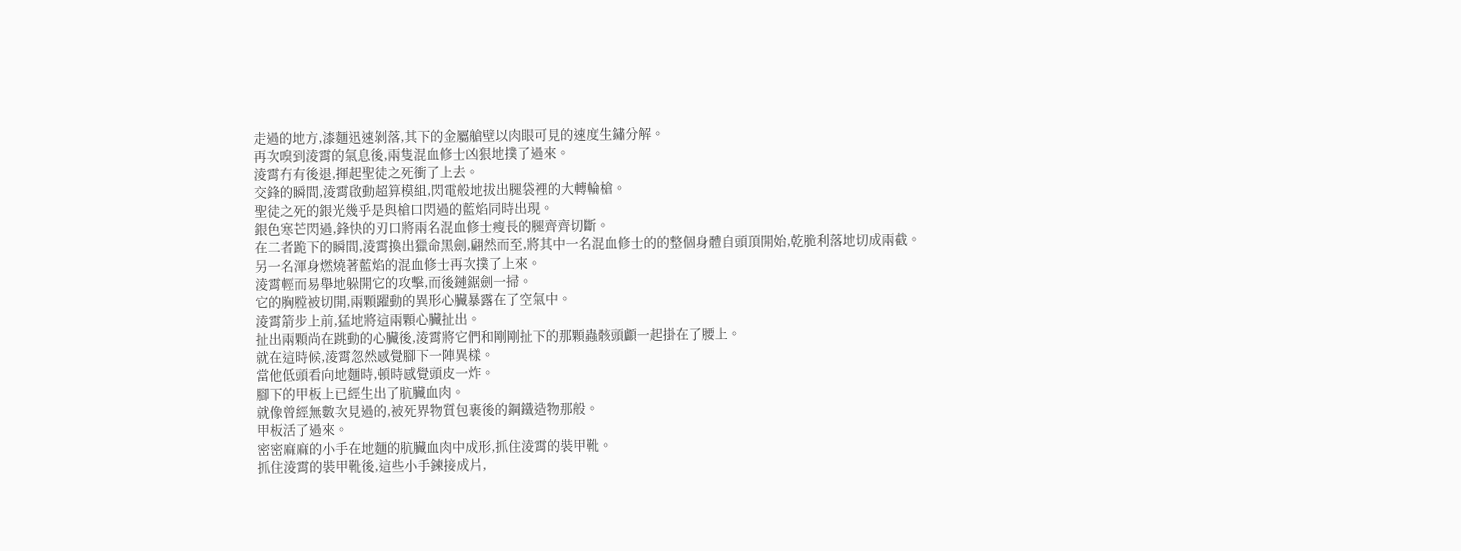走過的地方,漆麵迅速剝落,其下的金屬艙壁以肉眼可見的速度生鏽分解。
再次嗅到淩霄的氣息後,兩隻混血修士凶狠地撲了過來。
淩霄冇有後退,揮起聖徒之死衝了上去。
交鋒的瞬間,淩霄啟動超算模組,閃電般地拔出腿袋裡的大轉輪槍。
聖徒之死的銀光幾乎是與槍口閃過的藍焰同時出現。
銀色寒芒閃過,鋒快的刃口將兩名混血修士瘦長的腿齊齊切斷。
在二者跪下的瞬間,淩霄換出獵命黑劍,翩然而至,將其中一名混血修士的的整個身體自頭頂開始,乾脆利落地切成兩截。
另一名渾身燃燒著藍焰的混血修士再次撲了上來。
淩霄輕而易舉地躲開它的攻擊,而後鏈鋸劍一掃。
它的胸膛被切開,兩顆躍動的異形心臟暴露在了空氣中。
淩霄箭步上前,猛地將這兩顆心臟扯出。
扯出兩顆尚在跳動的心臟後,淩霄將它們和剛剛扯下的那顆蟲骸頭顱一起掛在了腰上。
就在這時候,淩霄忽然感覺腳下一陣異樣。
當他低頭看向地麵時,頓時感覺頭皮一炸。
腳下的甲板上已經生出了肮臟血肉。
就像曾經無數次見過的,被死界物質包裹後的鋼鐵造物那般。
甲板活了過來。
密密麻麻的小手在地麵的肮臟血肉中成形,抓住淩霄的裝甲靴。
抓住淩霄的裝甲靴後,這些小手鍊接成片,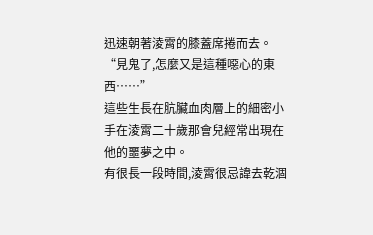迅速朝著淩霄的膝蓋席捲而去。
“見鬼了,怎麼又是這種噁心的東西……”
這些生長在肮臟血肉層上的細密小手在淩霄二十歲那會兒經常出現在他的噩夢之中。
有很長一段時間,淩霄很忌諱去乾涸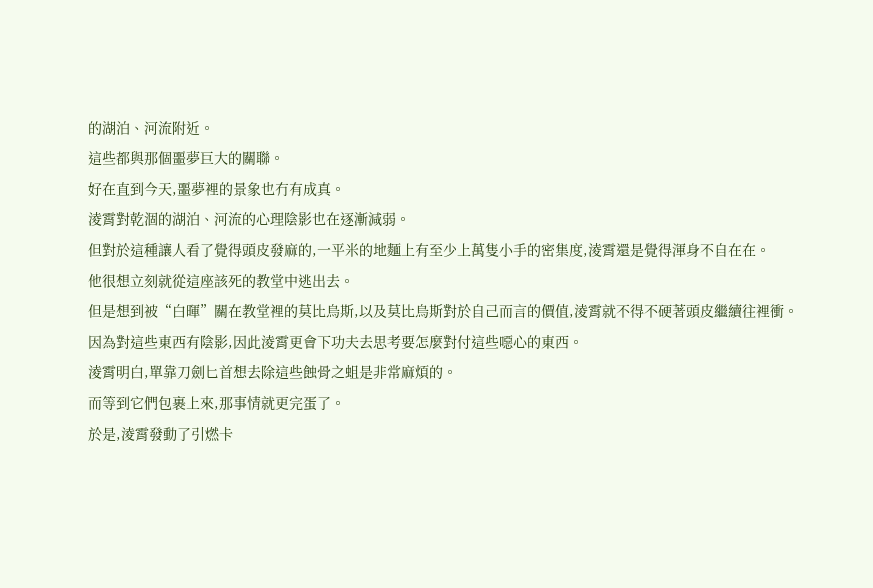的湖泊、河流附近。
這些都與那個噩夢巨大的關聯。
好在直到今天,噩夢裡的景象也冇有成真。
淩霄對乾涸的湖泊、河流的心理陰影也在逐漸減弱。
但對於這種讓人看了覺得頭皮發麻的,一平米的地麵上有至少上萬隻小手的密集度,淩霄還是覺得渾身不自在在。
他很想立刻就從這座該死的教堂中逃出去。
但是想到被“白暉”關在教堂裡的莫比烏斯,以及莫比烏斯對於自己而言的價值,淩霄就不得不硬著頭皮繼續往裡衝。
因為對這些東西有陰影,因此淩霄更會下功夫去思考要怎麼對付這些噁心的東西。
淩霄明白,單靠刀劍匕首想去除這些蝕骨之蛆是非常麻煩的。
而等到它們包裹上來,那事情就更完蛋了。
於是,淩霄發動了引燃卡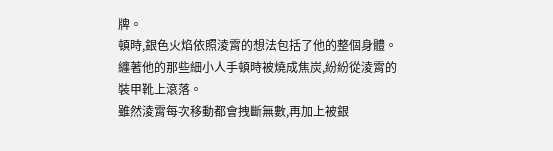牌。
頓時,銀色火焰依照淩霄的想法包括了他的整個身體。
纏著他的那些細小人手頓時被燒成焦炭,紛紛從淩霄的裝甲靴上滾落。
雖然淩霄每次移動都會拽斷無數,再加上被銀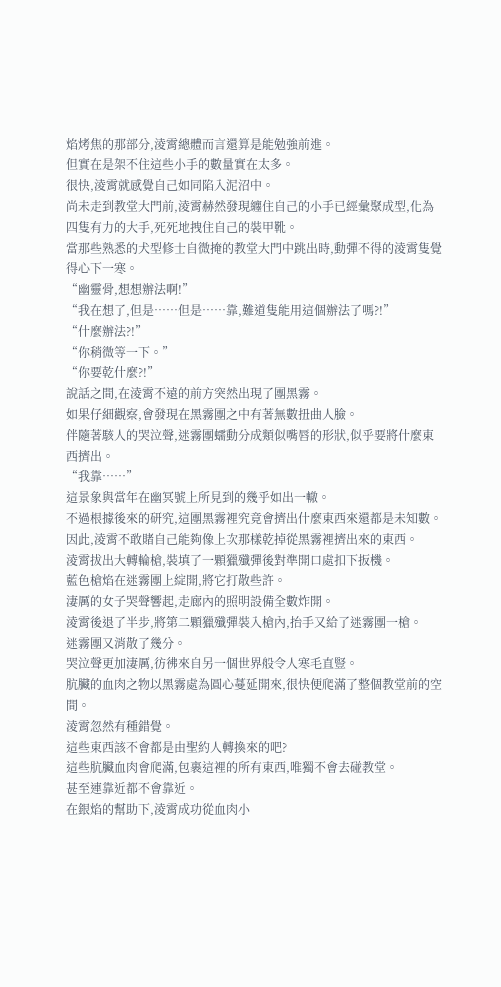焰烤焦的那部分,淩霄總體而言還算是能勉強前進。
但實在是架不住這些小手的數量實在太多。
很快,淩霄就感覺自己如同陷入泥沼中。
尚未走到教堂大門前,淩霄赫然發現纏住自己的小手已經彙聚成型,化為四隻有力的大手,死死地拽住自己的裝甲靴。
當那些熟悉的犬型修士自微掩的教堂大門中跳出時,動彈不得的淩霄隻覺得心下一寒。
“幽靈骨,想想辦法啊!”
“我在想了,但是……但是……靠,難道隻能用這個辦法了嗎?!”
“什麼辦法?!”
“你稍微等一下。”
“你要乾什麼?!”
說話之間,在淩霄不遠的前方突然出現了團黑霧。
如果仔細觀察,會發現在黑霧團之中有著無數扭曲人臉。
伴隨著駭人的哭泣聲,迷霧團蠕動分成類似嘴唇的形狀,似乎要將什麼東西擠出。
“我靠……”
這景象與當年在幽冥號上所見到的幾乎如出一轍。
不過根據後來的研究,這團黑霧裡究竟會擠出什麼東西來還都是未知數。
因此,淩霄不敢賭自己能夠像上次那樣乾掉從黑霧裡擠出來的東西。
淩霄拔出大轉輪槍,裝填了一顆獵殲彈後對準開口處扣下扳機。
藍色槍焰在迷霧團上綻開,將它打散些許。
淒厲的女子哭聲響起,走廊內的照明設備全數炸開。
淩霄後退了半步,將第二顆獵殲彈裝入槍內,抬手又給了迷霧團一槍。
迷霧團又消散了幾分。
哭泣聲更加淒厲,彷彿來自另一個世界般令人寒毛直豎。
肮臟的血肉之物以黑霧處為圓心蔓延開來,很快便爬滿了整個教堂前的空間。
淩霄忽然有種錯覺。
這些東西該不會都是由聖約人轉換來的吧?
這些肮臟血肉會爬滿,包裹這裡的所有東西,唯獨不會去碰教堂。
甚至連靠近都不會靠近。
在銀焰的幫助下,淩霄成功從血肉小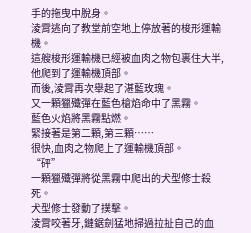手的拖曳中脫身。
淩霄逃向了教堂前空地上停放著的梭形運輸機。
這艘梭形運輸機已經被血肉之物包裹住大半,他爬到了運輸機頂部。
而後,淩霄再次舉起了湛藍玫瑰。
又一顆獵殲彈在藍色槍焰命中了黑霧。
藍色火焰將黑霧點燃。
緊接著是第二顆,第三顆……
很快,血肉之物爬上了運輸機頂部。
“砰”
一顆獵殲彈將從黑霧中爬出的犬型修士殺死。
犬型修士發動了撲擊。
淩霄咬著牙,鏈鋸劍猛地掃過拉扯自己的血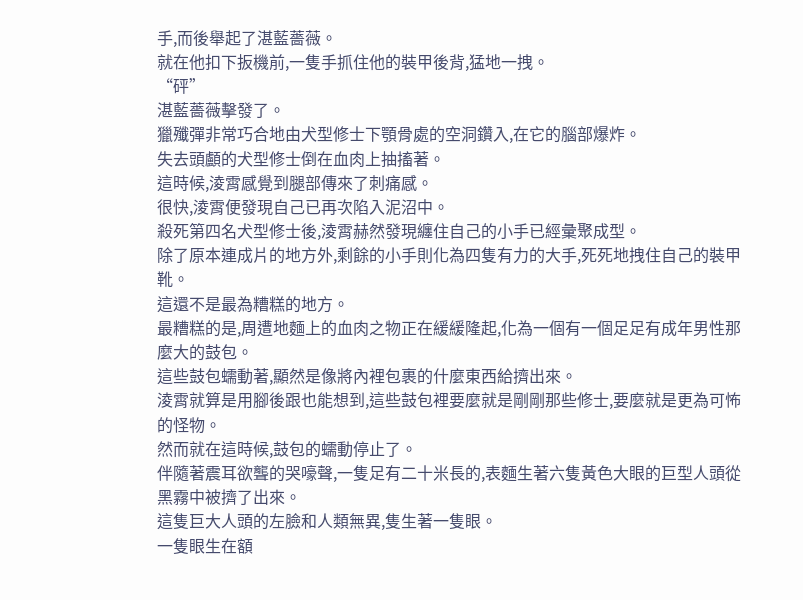手,而後舉起了湛藍薔薇。
就在他扣下扳機前,一隻手抓住他的裝甲後背,猛地一拽。
“砰”
湛藍薔薇擊發了。
獵殲彈非常巧合地由犬型修士下顎骨處的空洞鑽入,在它的腦部爆炸。
失去頭顱的犬型修士倒在血肉上抽搐著。
這時候,淩霄感覺到腿部傳來了刺痛感。
很快,淩霄便發現自己已再次陷入泥沼中。
殺死第四名犬型修士後,淩霄赫然發現纏住自己的小手已經彙聚成型。
除了原本連成片的地方外,剩餘的小手則化為四隻有力的大手,死死地拽住自己的裝甲靴。
這還不是最為糟糕的地方。
最糟糕的是,周遭地麵上的血肉之物正在緩緩隆起,化為一個有一個足足有成年男性那麼大的鼓包。
這些鼓包蠕動著,顯然是像將內裡包裹的什麼東西給擠出來。
淩霄就算是用腳後跟也能想到,這些鼓包裡要麼就是剛剛那些修士,要麼就是更為可怖的怪物。
然而就在這時候,鼓包的蠕動停止了。
伴隨著震耳欲聾的哭嚎聲,一隻足有二十米長的,表麵生著六隻黃色大眼的巨型人頭從黑霧中被擠了出來。
這隻巨大人頭的左臉和人類無異,隻生著一隻眼。
一隻眼生在額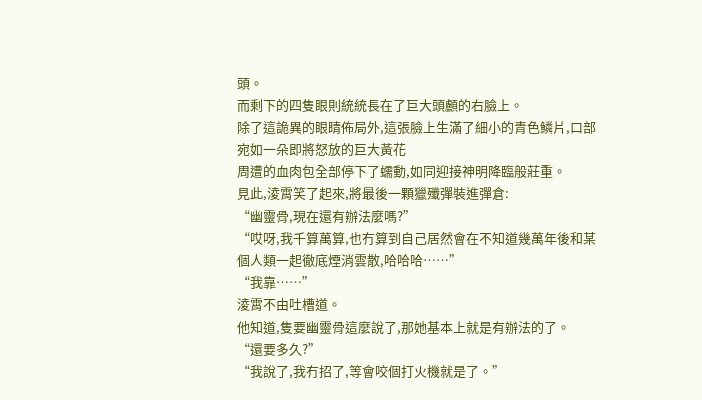頭。
而剩下的四隻眼則統統長在了巨大頭顱的右臉上。
除了這詭異的眼睛佈局外,這張臉上生滿了細小的青色鱗片,口部宛如一朵即將怒放的巨大黃花
周遭的血肉包全部停下了蠕動,如同迎接神明降臨般莊重。
見此,淩霄笑了起來,將最後一顆獵殲彈裝進彈倉:
“幽靈骨,現在還有辦法麼嗎?”
“哎呀,我千算萬算,也冇算到自己居然會在不知道幾萬年後和某個人類一起徹底煙消雲散,哈哈哈……”
“我靠……”
淩霄不由吐槽道。
他知道,隻要幽靈骨這麼說了,那她基本上就是有辦法的了。
“還要多久?”
“我說了,我冇招了,等會咬個打火機就是了。”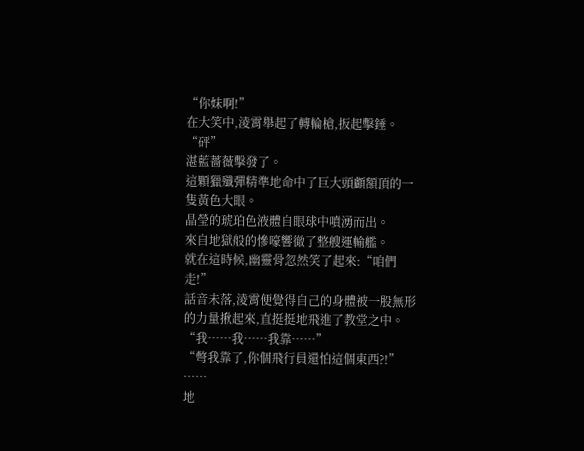“你妹啊!”
在大笑中,淩霄舉起了轉輪槍,扳起擊錘。
“砰”
湛藍薔薇擊發了。
這顆獵殲彈精準地命中了巨大頭顱額頂的一隻黃色大眼。
晶瑩的琥珀色液體自眼球中噴湧而出。
來自地獄般的慘嚎響徹了整艘運輸艦。
就在這時候,幽靈骨忽然笑了起來:“咱們走!”
話音未落,淩霄便覺得自己的身體被一股無形的力量揪起來,直挺挺地飛進了教堂之中。
“我……我……我靠……”
“彆我靠了,你個飛行員還怕這個東西?!”
……
地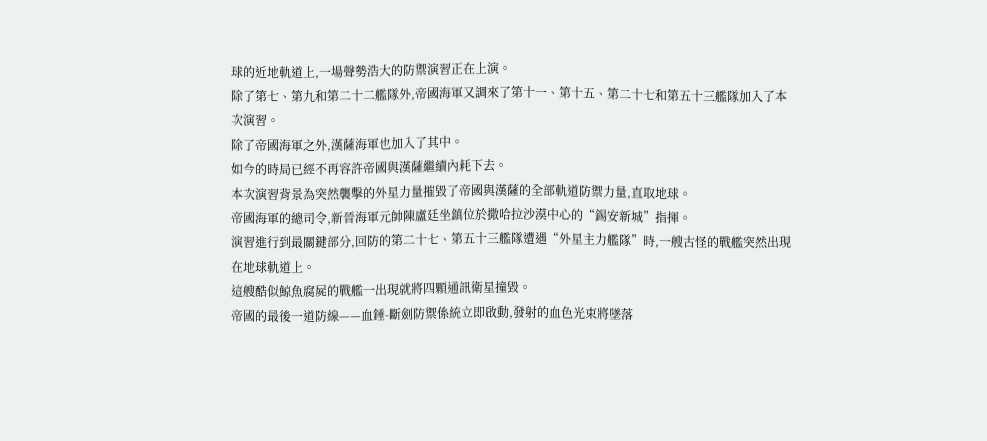球的近地軌道上,一場聲勢浩大的防禦演習正在上演。
除了第七、第九和第二十二艦隊外,帝國海軍又調來了第十一、第十五、第二十七和第五十三艦隊加入了本次演習。
除了帝國海軍之外,漢薩海軍也加入了其中。
如今的時局已經不再容許帝國與漢薩繼續內耗下去。
本次演習背景為突然襲擊的外星力量摧毀了帝國與漢薩的全部軌道防禦力量,直取地球。
帝國海軍的總司令,新晉海軍元帥陳盧廷坐鎮位於撒哈拉沙漠中心的“錫安新城”指揮。
演習進行到最關鍵部分,回防的第二十七、第五十三艦隊遭遇“外星主力艦隊”時,一艘古怪的戰艦突然出現在地球軌道上。
這艘酷似鯨魚腐屍的戰艦一出現就將四顆通訊衛星撞毀。
帝國的最後一道防線——血錘-斷劍防禦係統立即啟動,發射的血色光束將墜落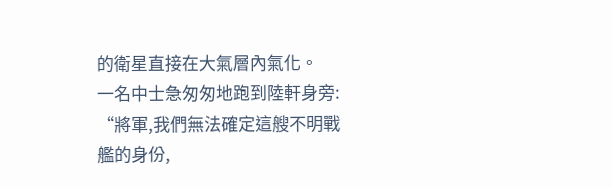的衛星直接在大氣層內氣化。
一名中士急匆匆地跑到陸軒身旁:
“將軍,我們無法確定這艘不明戰艦的身份,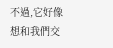不過,它好像想和我們交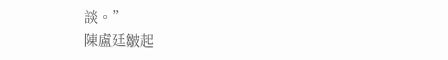談。”
陳盧廷皺起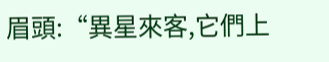眉頭:“異星來客,它們上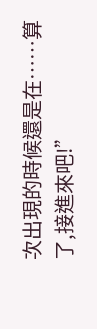次出現的時候還是在……算了,接進來吧!”